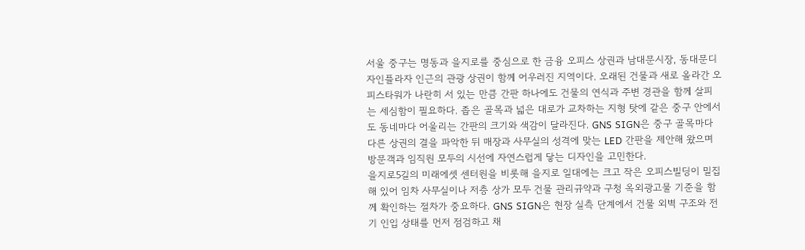서울 중구는 명동과 을지로를 중심으로 한 금융 오피스 상권과 남대문시장, 동대문디자인플라자 인근의 관광 상권이 함께 어우러진 지역이다. 오래된 건물과 새로 올라간 오피스타워가 나란히 서 있는 만큼 간판 하나에도 건물의 연식과 주변 경관을 함께 살피는 세심함이 필요하다. 좁은 골목과 넓은 대로가 교차하는 지형 탓에 같은 중구 안에서도 동네마다 어울리는 간판의 크기와 색감이 달라진다. GNS SIGN은 중구 골목마다 다른 상권의 결을 파악한 뒤 매장과 사무실의 성격에 맞는 LED 간판을 제안해 왔으며 방문객과 임직원 모두의 시선에 자연스럽게 닿는 디자인을 고민한다.
을지로5길의 미래에셋 센터원을 비롯해 을지로 일대에는 크고 작은 오피스빌딩이 밀집해 있어 임차 사무실이나 저층 상가 모두 건물 관리규약과 구청 옥외광고물 기준을 함께 확인하는 절차가 중요하다. GNS SIGN은 현장 실측 단계에서 건물 외벽 구조와 전기 인입 상태를 먼저 점검하고 채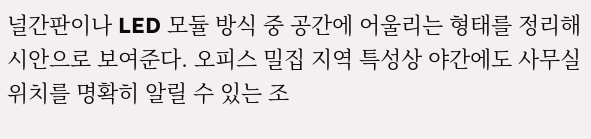널간판이나 LED 모듈 방식 중 공간에 어울리는 형태를 정리해 시안으로 보여준다. 오피스 밀집 지역 특성상 야간에도 사무실 위치를 명확히 알릴 수 있는 조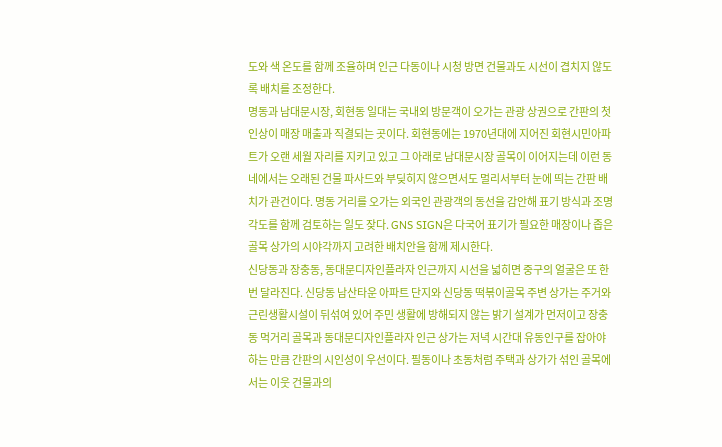도와 색 온도를 함께 조율하며 인근 다동이나 시청 방면 건물과도 시선이 겹치지 않도록 배치를 조정한다.
명동과 남대문시장, 회현동 일대는 국내외 방문객이 오가는 관광 상권으로 간판의 첫인상이 매장 매출과 직결되는 곳이다. 회현동에는 1970년대에 지어진 회현시민아파트가 오랜 세월 자리를 지키고 있고 그 아래로 남대문시장 골목이 이어지는데 이런 동네에서는 오래된 건물 파사드와 부딪히지 않으면서도 멀리서부터 눈에 띄는 간판 배치가 관건이다. 명동 거리를 오가는 외국인 관광객의 동선을 감안해 표기 방식과 조명 각도를 함께 검토하는 일도 잦다. GNS SIGN은 다국어 표기가 필요한 매장이나 좁은 골목 상가의 시야각까지 고려한 배치안을 함께 제시한다.
신당동과 장충동, 동대문디자인플라자 인근까지 시선을 넓히면 중구의 얼굴은 또 한 번 달라진다. 신당동 남산타운 아파트 단지와 신당동 떡볶이골목 주변 상가는 주거와 근린생활시설이 뒤섞여 있어 주민 생활에 방해되지 않는 밝기 설계가 먼저이고 장충동 먹거리 골목과 동대문디자인플라자 인근 상가는 저녁 시간대 유동인구를 잡아야 하는 만큼 간판의 시인성이 우선이다. 필동이나 초동처럼 주택과 상가가 섞인 골목에서는 이웃 건물과의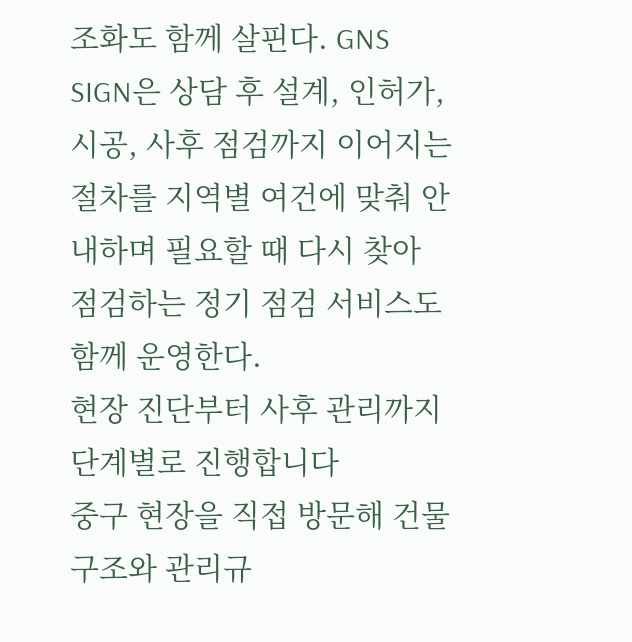조화도 함께 살핀다. GNS SIGN은 상담 후 설계, 인허가, 시공, 사후 점검까지 이어지는 절차를 지역별 여건에 맞춰 안내하며 필요할 때 다시 찾아 점검하는 정기 점검 서비스도 함께 운영한다.
현장 진단부터 사후 관리까지 단계별로 진행합니다
중구 현장을 직접 방문해 건물 구조와 관리규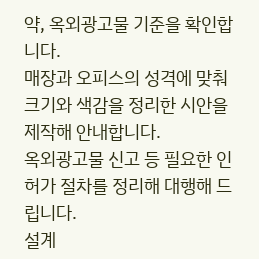약, 옥외광고물 기준을 확인합니다.
매장과 오피스의 성격에 맞춰 크기와 색감을 정리한 시안을 제작해 안내합니다.
옥외광고물 신고 등 필요한 인허가 절차를 정리해 대행해 드립니다.
설계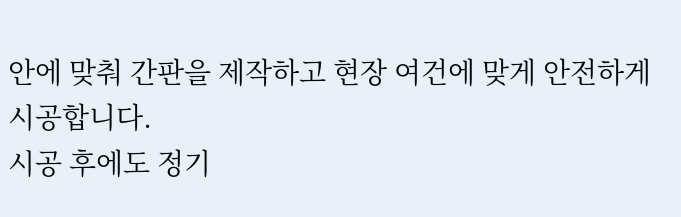안에 맞춰 간판을 제작하고 현장 여건에 맞게 안전하게 시공합니다.
시공 후에도 정기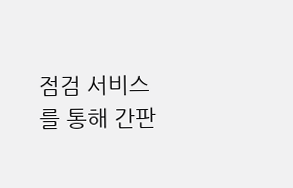점검 서비스를 통해 간판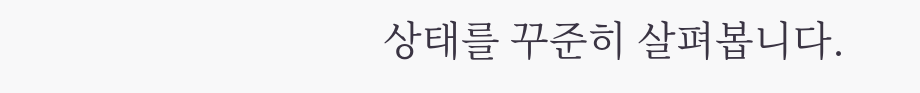상태를 꾸준히 살펴봅니다.